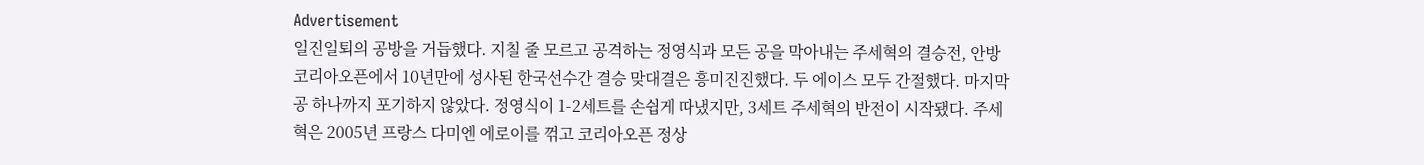Advertisement
일진일퇴의 공방을 거듭했다. 지칠 줄 모르고 공격하는 정영식과 모든 공을 막아내는 주세혁의 결승전, 안방 코리아오픈에서 10년만에 성사된 한국선수간 결승 맞대결은 흥미진진했다. 두 에이스 모두 간절했다. 마지막 공 하나까지 포기하지 않았다. 정영식이 1-2세트를 손쉽게 따냈지만, 3세트 주세혁의 반전이 시작됐다. 주세혁은 2005년 프랑스 다미엔 에로이를 꺾고 코리아오픈 정상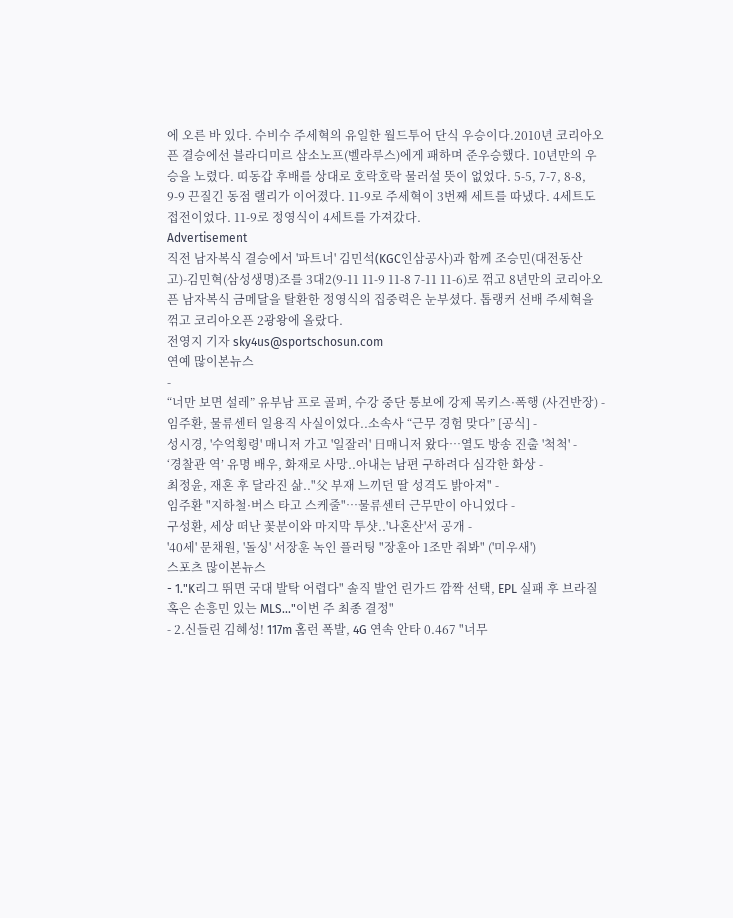에 오른 바 있다. 수비수 주세혁의 유일한 월드투어 단식 우승이다.2010년 코리아오픈 결승에선 블라디미르 삼소노프(벨라루스)에게 패하며 준우승했다. 10년만의 우승을 노렸다. 띠동갑 후배를 상대로 호락호락 물러설 뜻이 없었다. 5-5, 7-7, 8-8, 9-9 끈질긴 동점 랠리가 이어졌다. 11-9로 주세혁이 3번째 세트를 따냈다. 4세트도 접전이었다. 11-9로 정영식이 4세트를 가져갔다.
Advertisement
직전 남자복식 결승에서 '파트너' 김민석(KGC인삼공사)과 함께 조승민(대전동산고)-김민혁(삼성생명)조를 3대2(9-11 11-9 11-8 7-11 11-6)로 꺾고 8년만의 코리아오픈 남자복식 금메달을 탈환한 정영식의 집중력은 눈부셨다. 톱랭커 선배 주세혁을 꺾고 코리아오픈 2광왕에 올랐다.
전영지 기자 sky4us@sportschosun.com
연예 많이본뉴스
-
“너만 보면 설레” 유부남 프로 골퍼, 수강 중단 통보에 강제 목키스·폭행 (사건반장) -
임주환, 물류센터 일용직 사실이었다..소속사 “근무 경험 맞다” [공식] -
성시경, '수억횡령' 매니저 가고 '일잘러' 日매니저 왔다…열도 방송 진출 '척척' -
‘경찰관 역’ 유명 배우, 화재로 사망..아내는 남편 구하려다 심각한 화상 -
최정윤, 재혼 후 달라진 삶.."父 부재 느끼던 딸 성격도 밝아져" -
임주환 "지하철·버스 타고 스케줄"…물류센터 근무만이 아니었다 -
구성환, 세상 떠난 꽃분이와 마지막 투샷..'나혼산'서 공개 -
'40세' 문채원, '돌싱' 서장훈 녹인 플러팅 "장훈아 1조만 줘봐" ('미우새')
스포츠 많이본뉴스
- 1."K리그 뛰면 국대 발탁 어렵다" 솔직 발언 린가드 깜짝 선택, EPL 실패 후 브라질 혹은 손흥민 있는 MLS..."이번 주 최종 결정"
- 2.신들린 김혜성! 117m 홈런 폭발, 4G 연속 안타 0.467 "너무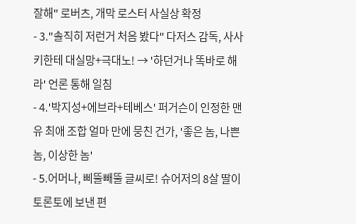잘해" 로버츠, 개막 로스터 사실상 확정
- 3."솔직히 저런거 처음 봤다" 다저스 감독, 사사키한테 대실망+극대노! → '하던거나 똑바로 해라' 언론 통해 일침
- 4.'박지성+에브라+테베스' 퍼거슨이 인정한 맨유 최애 조합 얼마 만에 뭉친 건가, '좋은 놈, 나쁜 놈, 이상한 놈'
- 5.어머나, 삐뚤빼뚤 글씨로! 슈어저의 8살 딸이 토론토에 보낸 편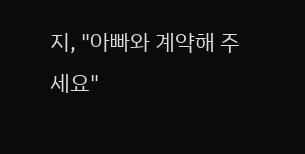지, "아빠와 계약해 주세요"